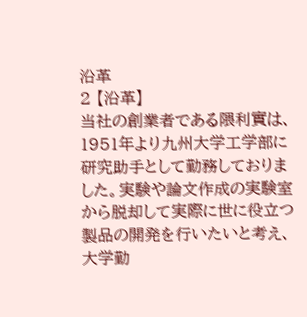沿革
2 【沿革】
当社の創業者である隈利實は、1951年より九州大学工学部に研究助手として勤務しておりました。実験や論文作成の実験室から脱却して実際に世に役立つ製品の開発を行いたいと考え、大学勤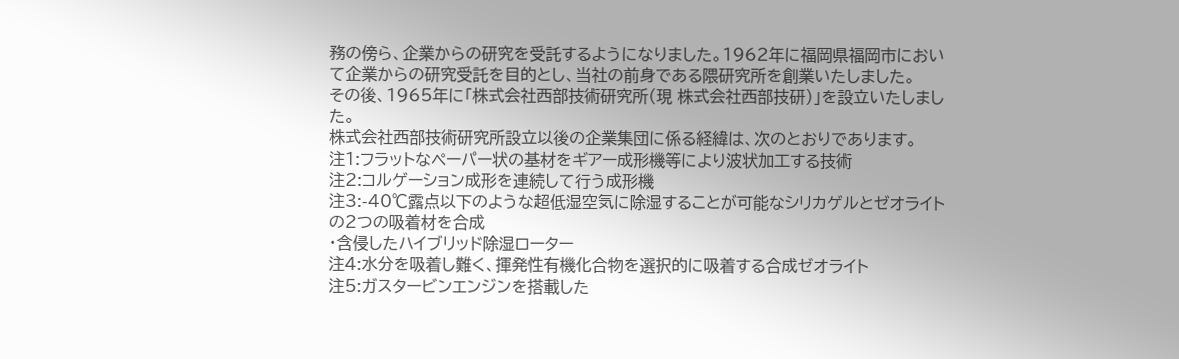務の傍ら、企業からの研究を受託するようになりました。1962年に福岡県福岡市において企業からの研究受託を目的とし、当社の前身である隈研究所を創業いたしました。
その後、1965年に「株式会社西部技術研究所(現 株式会社西部技研)」を設立いたしました。
株式会社西部技術研究所設立以後の企業集団に係る経緯は、次のとおりであります。
注1:フラットなペーパー状の基材をギアー成形機等により波状加工する技術
注2:コルゲーション成形を連続して行う成形機
注3:-40℃露点以下のような超低湿空気に除湿することが可能なシリカゲルとゼオライトの2つの吸着材を合成
・含侵したハイブリッド除湿ローター
注4:水分を吸着し難く、揮発性有機化合物を選択的に吸着する合成ゼオライト
注5:ガスタービンエンジンを搭載した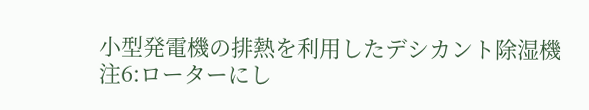小型発電機の排熱を利用したデシカント除湿機
注6:ローターにし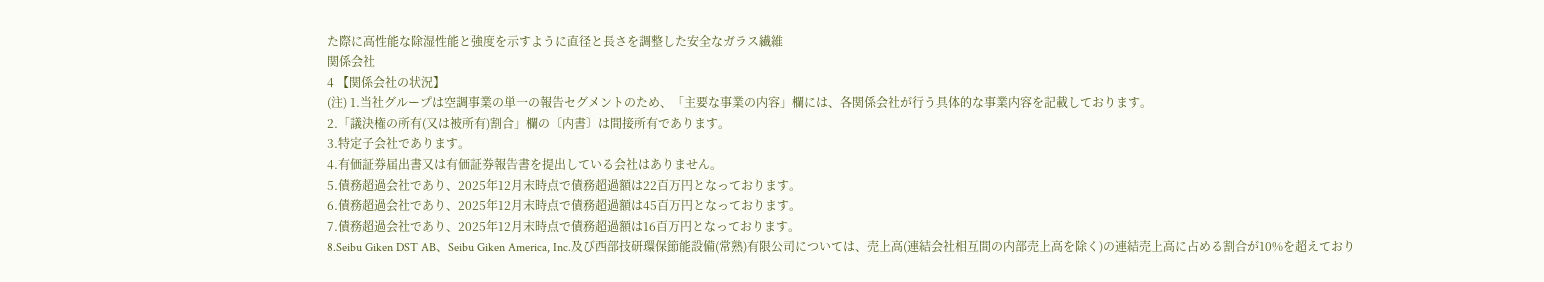た際に高性能な除湿性能と強度を示すように直径と長さを調整した安全なガラス繊維
関係会社
4 【関係会社の状況】
(注) 1.当社グループは空調事業の単一の報告セグメントのため、「主要な事業の内容」欄には、各関係会社が行う具体的な事業内容を記載しております。
2.「議決権の所有(又は被所有)割合」欄の〔内書〕は間接所有であります。
3.特定子会社であります。
4.有価証券届出書又は有価証券報告書を提出している会社はありません。
5.債務超過会社であり、2025年12月末時点で債務超過額は22百万円となっております。
6.債務超過会社であり、2025年12月末時点で債務超過額は45百万円となっております。
7.債務超過会社であり、2025年12月末時点で債務超過額は16百万円となっております。
8.Seibu Giken DST AB、Seibu Giken America, Inc.及び西部技研環保節能設備(常熟)有限公司については、売上高(連結会社相互間の内部売上高を除く)の連結売上高に占める割合が10%を超えており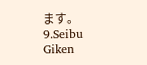ます。
9.Seibu Giken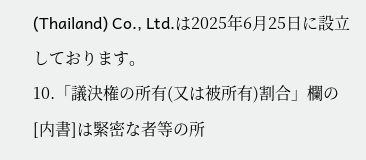(Thailand) Co., Ltd.は2025年6月25日に設立しております。
10.「議決権の所有(又は被所有)割合」欄の[内書]は緊密な者等の所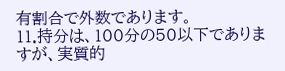有割合で外数であります。
11.持分は、100分の50以下でありますが、実質的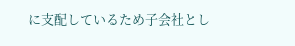に支配しているため子会社とし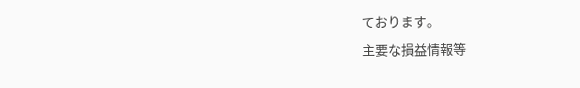ております。
主要な損益情報等